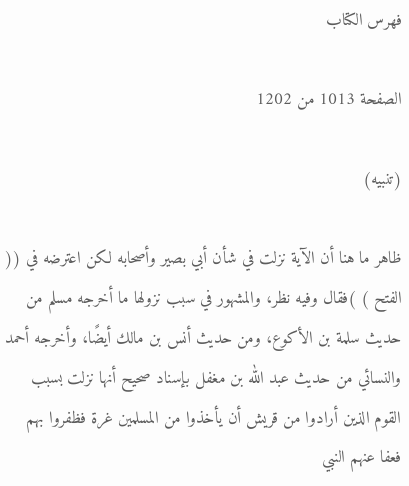فهرس الكتاب

الصفحة 1013 من 1202

(تنبيه)

ظاهر ما هنا أن الآية نزلت في شأن أبي بصير وأصحابه لكن اعترضه في (( الفتح ) )فقال وفيه نظر، والمشهور في سبب نزولها ما أخرجه مسلم من حديث سلمة بن الأكوع، ومن حديث أنس بن مالك أيضًا، وأخرجه أحمد والنسائي من حديث عبد الله بن مغفل بإسناد صحيح أنها نزلت بسبب القوم الذين أرادوا من قريش أن يأخذوا من المسلمين غرة فظفروا بهم فعفا عنهم النبي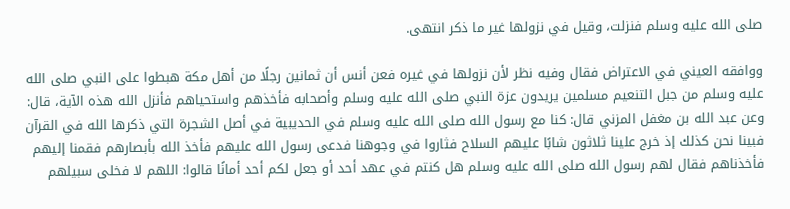صلى الله عليه وسلم فنزلت، وقيل في نزولها غير ما ذكر انتهى.

ووافقه العيني في الاعتراض فقال وفيه نظر لأن نزولها في غيره فعن أنس أن ثمانين رجلًا من أهل مكة هبطوا على النبي صلى الله عليه وسلم من جبل التنعيم مسلمين يريدون عزة النبي صلى الله عليه وسلم وأصحابه فأخذهم واستحياهم فأنزل الله هذه الآية، قال: وعن عبد الله بن مغفل المزني قال: كنا مع رسول الله صلى الله عليه وسلم في الحديبية في أصل الشجرة التي ذكرها الله في القرآن فبينا نحن كذلك إذ خرج علينا ثلاثون شابًا عليهم السلاح فثاروا في وجوهنا فدعى رسول الله عليهم فأخذ الله بأبصارهم فقمنا إليهم فأخذناهم فقال لهم رسول الله صلى الله عليه وسلم هل كنتم في عهد أحد أو جعل لكم أحد أمانًا قالوا: اللهم لا فخلى سبيلهم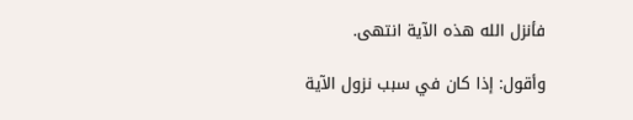فأنزل الله هذه الآية انتهى.

وأقول: إذا كان في سبب نزول الآية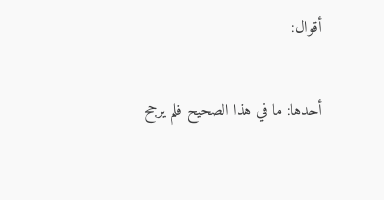أقوال:

أحدها: ما في هذا الصحيح فلم يرجح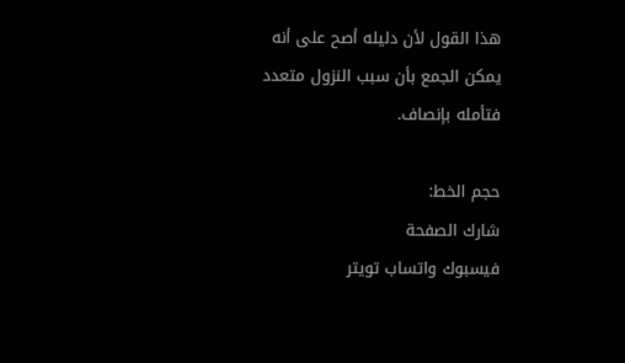هذا القول لأن دليله أصح على أنه يمكن الجمع بأن سبب النزول متعدد فتأمله بإنصاف.

حجم الخط:
شارك الصفحة
فيسبوك واتساب تويتر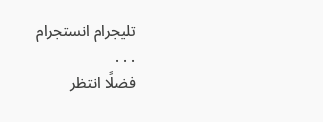تليجرام انستجرام
. . .
فضلًا انتظر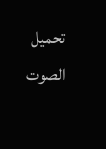تحميل الصوت